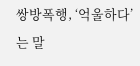쌍방폭행, ‘억울하다’는 말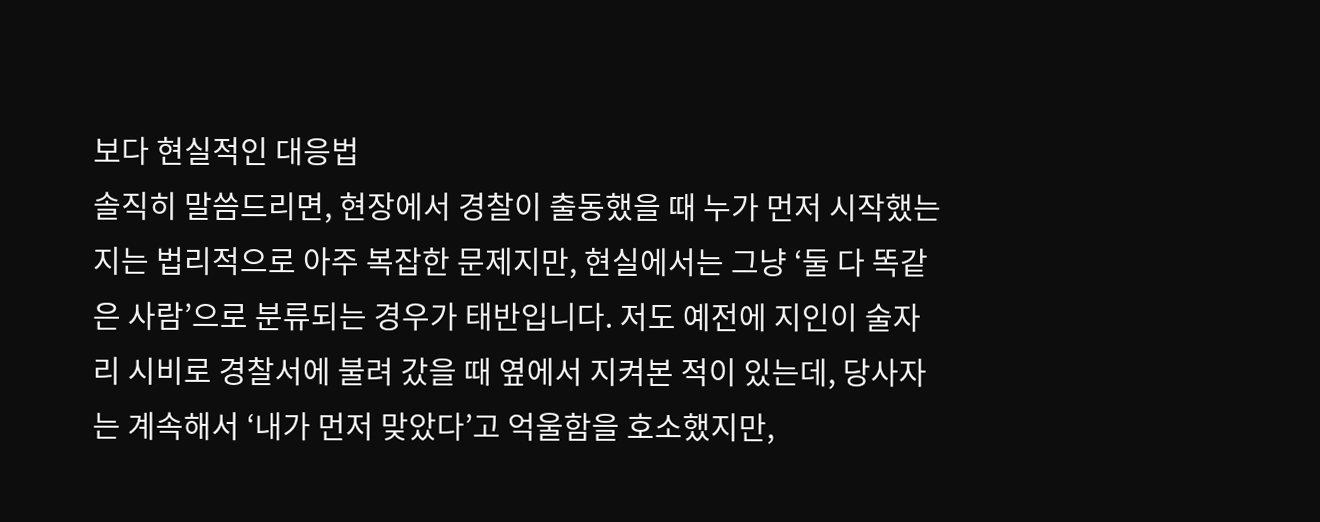보다 현실적인 대응법
솔직히 말씀드리면, 현장에서 경찰이 출동했을 때 누가 먼저 시작했는지는 법리적으로 아주 복잡한 문제지만, 현실에서는 그냥 ‘둘 다 똑같은 사람’으로 분류되는 경우가 태반입니다. 저도 예전에 지인이 술자리 시비로 경찰서에 불려 갔을 때 옆에서 지켜본 적이 있는데, 당사자는 계속해서 ‘내가 먼저 맞았다’고 억울함을 호소했지만,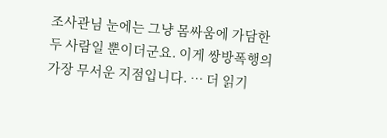조사관님 눈에는 그냥 몸싸움에 가담한 두 사람일 뿐이더군요. 이게 쌍방폭행의 가장 무서운 지점입니다. … 더 읽기